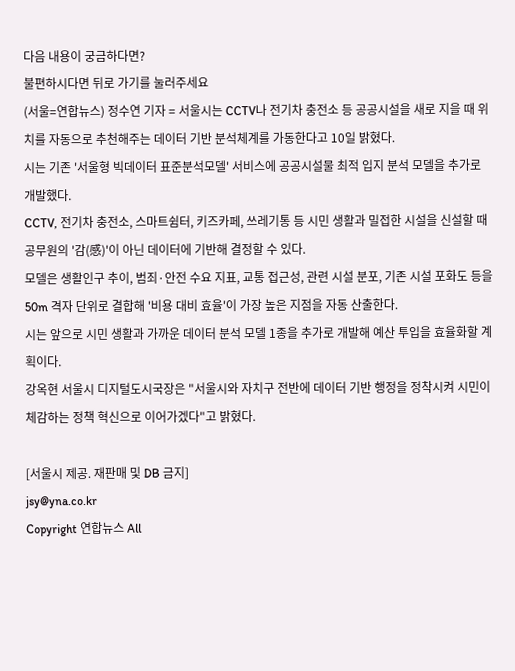다음 내용이 궁금하다면?
불편하시다면 뒤로 가기를 눌러주세요
(서울=연합뉴스) 정수연 기자 = 서울시는 CCTV나 전기차 충전소 등 공공시설을 새로 지을 때 위치를 자동으로 추천해주는 데이터 기반 분석체계를 가동한다고 10일 밝혔다.
시는 기존 '서울형 빅데이터 표준분석모델' 서비스에 공공시설물 최적 입지 분석 모델을 추가로 개발했다.
CCTV, 전기차 충전소, 스마트쉼터, 키즈카페, 쓰레기통 등 시민 생활과 밀접한 시설을 신설할 때 공무원의 '감(感)'이 아닌 데이터에 기반해 결정할 수 있다.
모델은 생활인구 추이, 범죄·안전 수요 지표, 교통 접근성, 관련 시설 분포, 기존 시설 포화도 등을 50m 격자 단위로 결합해 '비용 대비 효율'이 가장 높은 지점을 자동 산출한다.
시는 앞으로 시민 생활과 가까운 데이터 분석 모델 1종을 추가로 개발해 예산 투입을 효율화할 계획이다.
강옥현 서울시 디지털도시국장은 "서울시와 자치구 전반에 데이터 기반 행정을 정착시켜 시민이 체감하는 정책 혁신으로 이어가겠다"고 밝혔다.

[서울시 제공. 재판매 및 DB 금지]
jsy@yna.co.kr
Copyright 연합뉴스 All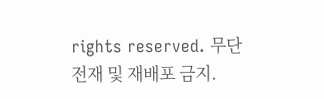rights reserved. 무단 전재 및 재배포 금지.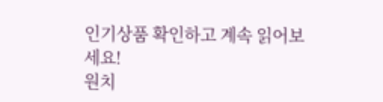인기상품 확인하고 계속 읽어보세요!
원치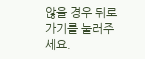않을 경우 뒤로가기를 눌러주세요.